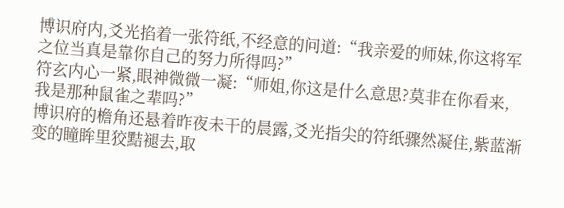博识府内,爻光掐着一张符纸,不经意的问道:“我亲爱的师妹,你这将军之位当真是靠你自己的努力所得吗?”
符玄内心一紧,眼神微微一凝:“师姐,你这是什么意思?莫非在你看来,我是那种鼠雀之辈吗?”
博识府的檐角还悬着昨夜未干的晨露,爻光指尖的符纸骤然凝住,紫蓝渐变的瞳眸里狡黠褪去,取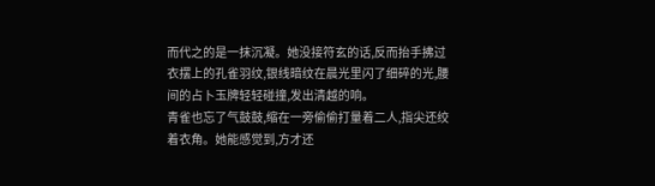而代之的是一抹沉凝。她没接符玄的话,反而抬手拂过衣摆上的孔雀羽纹,银线暗纹在晨光里闪了细碎的光,腰间的占卜玉牌轻轻碰撞,发出清越的响。
青雀也忘了气鼓鼓,缩在一旁偷偷打量着二人,指尖还绞着衣角。她能感觉到,方才还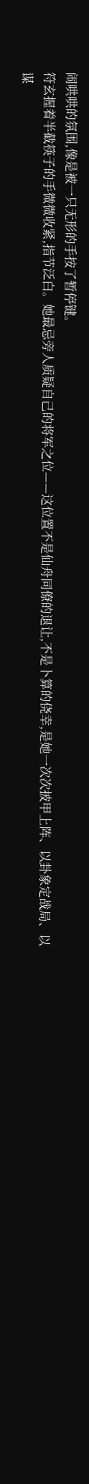闹哄哄的氛围,像是被一只无形的手按了暂停键。
符玄握着半截筷子的手微微收紧,指节泛白。她最忌旁人质疑自己的将军之位——这位置不是仙舟同僚的退让,不是卜算的侥幸,是她一次次披甲上阵、以卦象定战局、以谋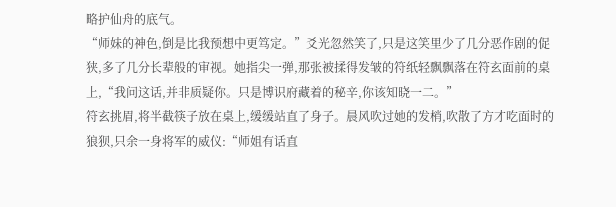略护仙舟的底气。
“师妹的神色,倒是比我预想中更笃定。”爻光忽然笑了,只是这笑里少了几分恶作剧的促狭,多了几分长辈般的审视。她指尖一弹,那张被揉得发皱的符纸轻飘飘落在符玄面前的桌上,“我问这话,并非质疑你。只是博识府藏着的秘辛,你该知晓一二。”
符玄挑眉,将半截筷子放在桌上,缓缓站直了身子。晨风吹过她的发梢,吹散了方才吃面时的狼狈,只余一身将军的威仪:“师姐有话直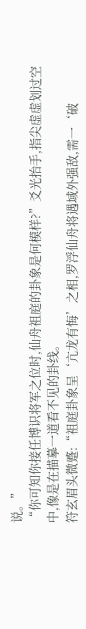说。”
“你可知你接任博识将军之位时,仙舟祖庭的卦象是何模样?”爻光抬手,指尖虚虚划过空中,像是在描摹一道看不见的卦线。
符玄眉头微蹙:“祖庭卦象呈‘亢龙有悔’之相,罗浮仙舟将遇域外强敌,需一‘破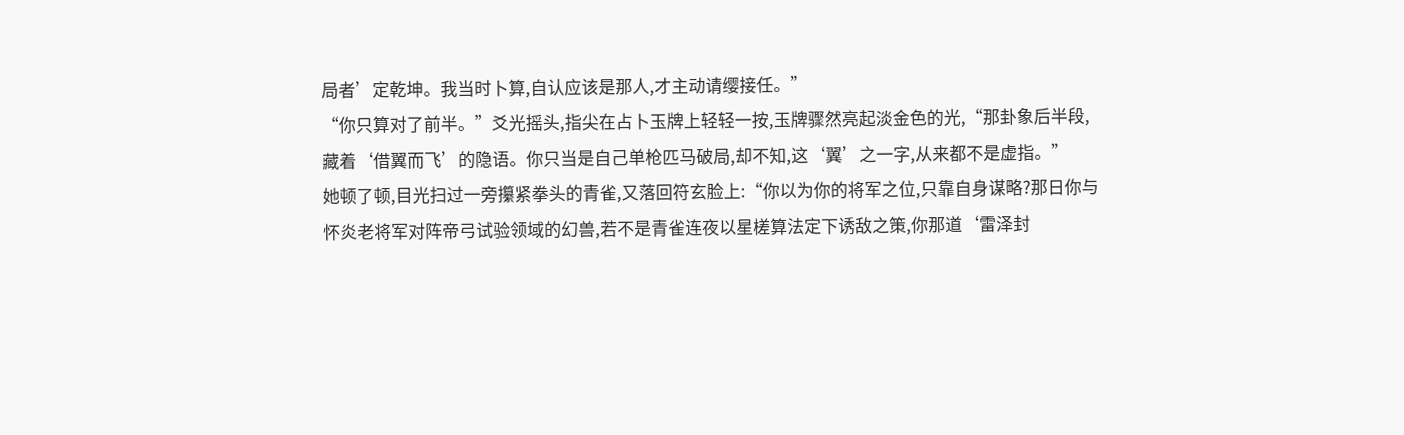局者’定乾坤。我当时卜算,自认应该是那人,才主动请缨接任。”
“你只算对了前半。”爻光摇头,指尖在占卜玉牌上轻轻一按,玉牌骤然亮起淡金色的光,“那卦象后半段,藏着‘借翼而飞’的隐语。你只当是自己单枪匹马破局,却不知,这‘翼’之一字,从来都不是虚指。”
她顿了顿,目光扫过一旁攥紧拳头的青雀,又落回符玄脸上:“你以为你的将军之位,只靠自身谋略?那日你与怀炎老将军对阵帝弓试验领域的幻兽,若不是青雀连夜以星槎算法定下诱敌之策,你那道‘雷泽封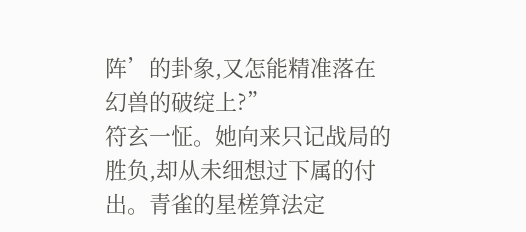阵’的卦象,又怎能精准落在幻兽的破绽上?”
符玄一怔。她向来只记战局的胜负,却从未细想过下属的付出。青雀的星槎算法定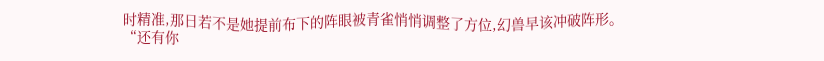时精准,那日若不是她提前布下的阵眼被青雀悄悄调整了方位,幻兽早该冲破阵形。
“还有你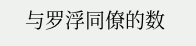与罗浮同僚的数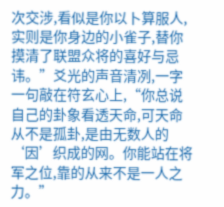次交涉,看似是你以卜算服人,实则是你身边的小雀子,替你摸清了联盟众将的喜好与忌讳。”爻光的声音清冽,一字一句敲在符玄心上,“你总说自己的卦象看透天命,可天命从不是孤卦,是由无数人的‘因’织成的网。你能站在将军之位,靠的从来不是一人之力。”